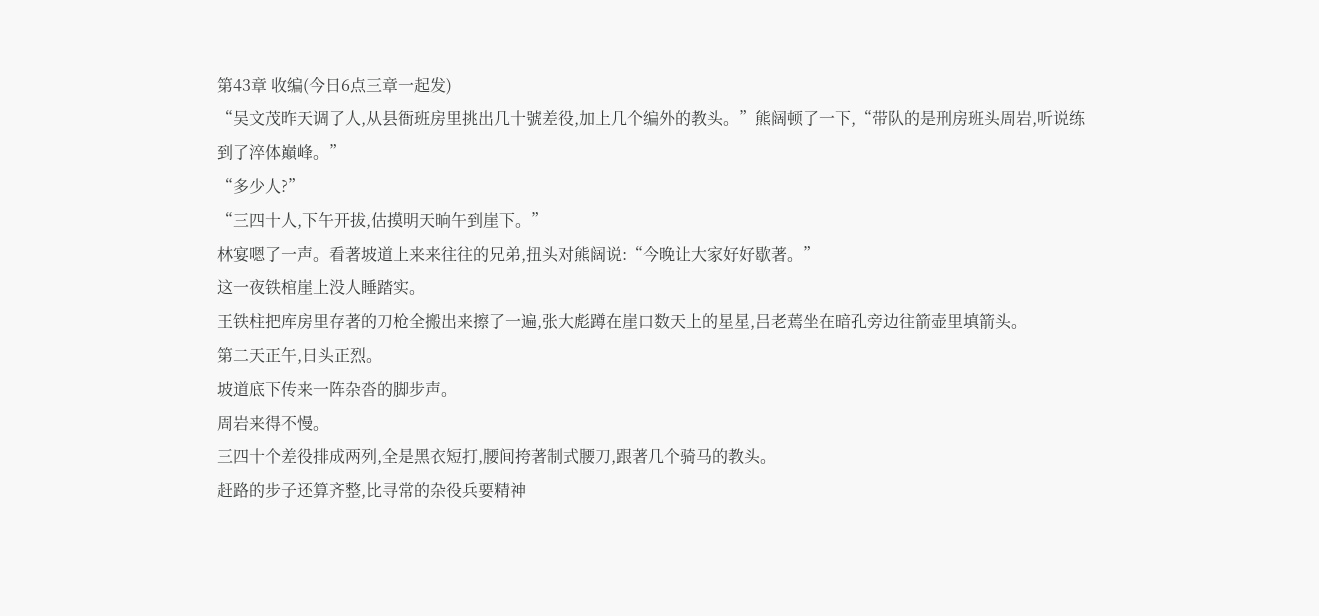第43章 收编(今日6点三章一起发)
“吴文茂昨天调了人,从县衙班房里挑出几十號差役,加上几个编外的教头。”熊阔顿了一下,“带队的是刑房班头周岩,听说练到了淬体巔峰。”
“多少人?”
“三四十人,下午开拔,估摸明天晌午到崖下。”
林宴嗯了一声。看著坡道上来来往往的兄弟,扭头对熊阔说:“今晚让大家好好歇著。”
这一夜铁棺崖上没人睡踏实。
王铁柱把库房里存著的刀枪全搬出来擦了一遍,张大彪蹲在崖口数天上的星星,吕老蔫坐在暗孔旁边往箭壶里填箭头。
第二天正午,日头正烈。
坡道底下传来一阵杂沓的脚步声。
周岩来得不慢。
三四十个差役排成两列,全是黑衣短打,腰间挎著制式腰刀,跟著几个骑马的教头。
赶路的步子还算齐整,比寻常的杂役兵要精神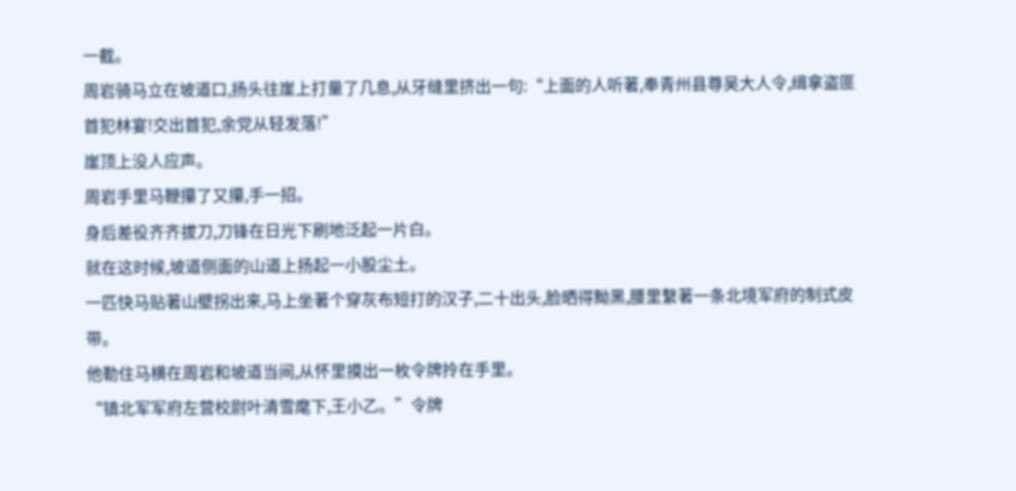一截。
周岩骑马立在坡道口,扬头往崖上打量了几息,从牙缝里挤出一句:“上面的人听著,奉青州县尊吴大人令,缉拿盗匪首犯林宴!交出首犯,余党从轻发落!”
崖顶上没人应声。
周岩手里马鞭攥了又攥,手一招。
身后差役齐齐拔刀,刀锋在日光下刷地泛起一片白。
就在这时候,坡道侧面的山道上扬起一小股尘土。
一匹快马贴著山壁拐出来,马上坐著个穿灰布短打的汉子,二十出头,脸晒得黝黑,腰里繫著一条北境军府的制式皮带。
他勒住马横在周岩和坡道当间,从怀里摸出一枚令牌拎在手里。
“镇北军军府左营校尉叶清雪麾下,王小乙。”令牌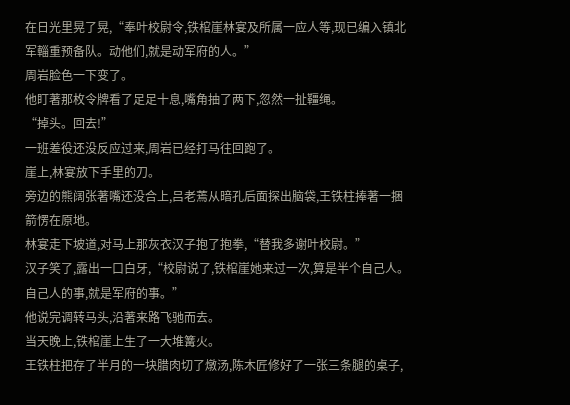在日光里晃了晃,“奉叶校尉令,铁棺崖林宴及所属一应人等,现已编入镇北军輜重预备队。动他们,就是动军府的人。”
周岩脸色一下变了。
他盯著那枚令牌看了足足十息,嘴角抽了两下,忽然一扯韁绳。
“掉头。回去!”
一班差役还没反应过来,周岩已经打马往回跑了。
崖上,林宴放下手里的刀。
旁边的熊阔张著嘴还没合上,吕老蔫从暗孔后面探出脑袋,王铁柱捧著一捆箭愣在原地。
林宴走下坡道,对马上那灰衣汉子抱了抱拳,“替我多谢叶校尉。”
汉子笑了,露出一口白牙,“校尉说了,铁棺崖她来过一次,算是半个自己人。自己人的事,就是军府的事。”
他说完调转马头,沿著来路飞驰而去。
当天晚上,铁棺崖上生了一大堆篝火。
王铁柱把存了半月的一块腊肉切了燉汤,陈木匠修好了一张三条腿的桌子,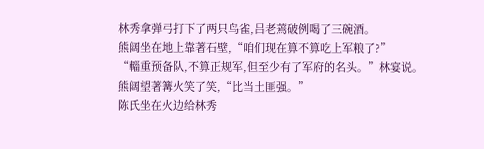林秀拿弹弓打下了两只鸟雀,吕老蔫破例喝了三碗酒。
熊阔坐在地上靠著石壁,“咱们现在算不算吃上军粮了?”
“輜重预备队,不算正规军,但至少有了军府的名头。”林宴说。
熊阔望著篝火笑了笑,“比当土匪强。”
陈氏坐在火边给林秀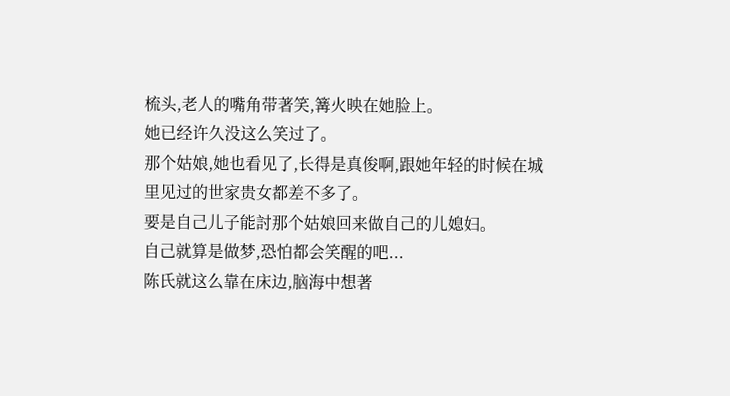梳头,老人的嘴角带著笑,篝火映在她脸上。
她已经许久没这么笑过了。
那个姑娘,她也看见了,长得是真俊啊,跟她年轻的时候在城里见过的世家贵女都差不多了。
要是自己儿子能討那个姑娘回来做自己的儿媳妇。
自己就算是做梦,恐怕都会笑醒的吧...
陈氏就这么靠在床边,脑海中想著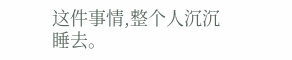这件事情,整个人沉沉睡去。